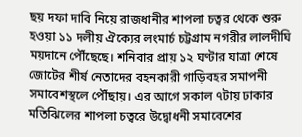ছয় দফা দাবি নিয়ে রাজধানীর শাপলা চত্বর থেকে শুরু হওয়া ১১ দলীয় ঐক্যের লংমার্চ চট্টগ্রাম নগরীর লালদীঘি ময়দানে পৌঁছেছে। শনিবার প্রায় ১২ ঘণ্টার যাত্রা শেষে জোটের শীর্ষ নেতাদের বহনকারী গাড়িবহর সমাপনী সমাবেশস্থলে পৌঁছায়। এর আগে সকাল ৭টায় ঢাকার মতিঝিলের শাপলা চত্বরে উদ্বোধনী সমাবেশের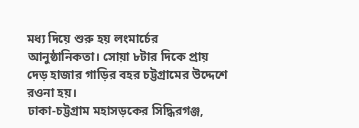মধ্য দিয়ে শুরু হয় লংমার্চের আনুষ্ঠানিকতা। সোয়া ৮টার দিকে প্রায় দেড় হাজার গাড়ির বহর চট্টগ্রামের উদ্দেশে রওনা হয়।
ঢাকা-চট্টগ্রাম মহাসড়কের সিদ্ধিরগঞ্জ,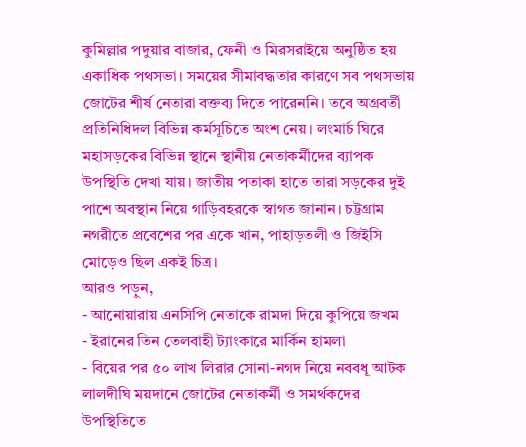কুমিল্লার পদুয়ার বাজার, ফেনী ও মিরসরাইয়ে অনুষ্ঠিত হয় একাধিক পথসভা। সময়ের সীমাবদ্ধতার কারণে সব পথসভায় জোটের শীর্ষ নেতারা বক্তব্য দিতে পারেননি। তবে অগ্রবর্তী প্রতিনিধিদল বিভিন্ন কর্মসূচিতে অংশ নেয়। লংমার্চ ঘিরে মহাসড়কের বিভিন্ন স্থানে স্থানীয় নেতাকর্মীদের ব্যাপক উপস্থিতি দেখা যায়। জাতীয় পতাকা হাতে তারা সড়কের দুই পাশে অবস্থান নিয়ে গাড়িবহরকে স্বাগত জানান। চট্টগ্রাম নগরীতে প্রবেশের পর একে খান, পাহাড়তলী ও জিইসি মোড়েও ছিল একই চিত্র।
আরও পড়ুন,
- আনোয়ারায় এনসিপি নেতাকে রামদা দিয়ে কুপিয়ে জখম
- ইরানের তিন তেলবাহী ট্যাংকারে মার্কিন হামলা
- বিয়ের পর ৫০ লাখ লিরার সোনা-নগদ নিয়ে নববধূ আটক
লালদীঘি ময়দানে জোটের নেতাকর্মী ও সমর্থকদের উপস্থিতিতে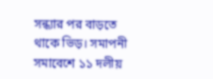সন্ধ্যার পর বাড়তে থাকে ভিড়। সমাপনী সমাবেশে ১১ দলীয়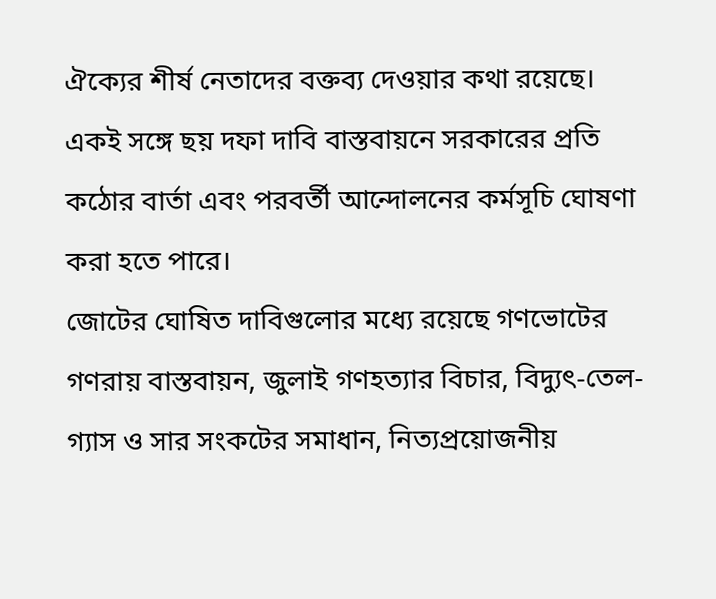ঐক্যের শীর্ষ নেতাদের বক্তব্য দেওয়ার কথা রয়েছে। একই সঙ্গে ছয় দফা দাবি বাস্তবায়নে সরকারের প্রতি কঠোর বার্তা এবং পরবর্তী আন্দোলনের কর্মসূচি ঘোষণা করা হতে পারে।
জোটের ঘোষিত দাবিগুলোর মধ্যে রয়েছে গণভোটের গণরায় বাস্তবায়ন, জুলাই গণহত্যার বিচার, বিদ্যুৎ-তেল-গ্যাস ও সার সংকটের সমাধান, নিত্যপ্রয়োজনীয়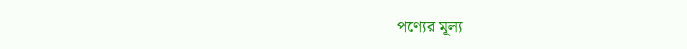পণ্যের মূল্য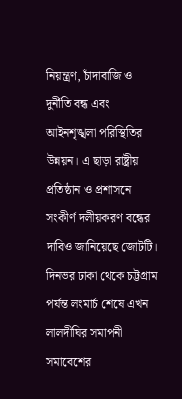নিয়ন্ত্রণ, চাঁদাবাজি ও দুর্নীতি বন্ধ এবং আইনশৃঙ্খলা পরিস্থিতির উন্নয়ন। এ ছাড়া রাষ্ট্রীয় প্রতিষ্ঠান ও প্রশাসনে সংকীর্ণ দলীয়করণ বন্ধের দাবিও জানিয়েছে জোটটি। দিনভর ঢাকা থেকে চট্টগ্রাম পর্যন্ত লংমার্চ শেষে এখন লালদীঘির সমাপনী সমাবেশের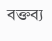বক্তব্য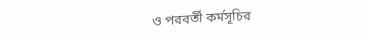ও পরবর্তী কর্মসূচির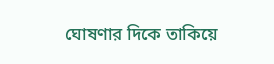ঘোষণার দিকে তাকিয়ে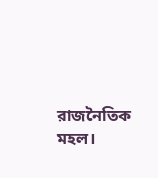রাজনৈতিক মহল।